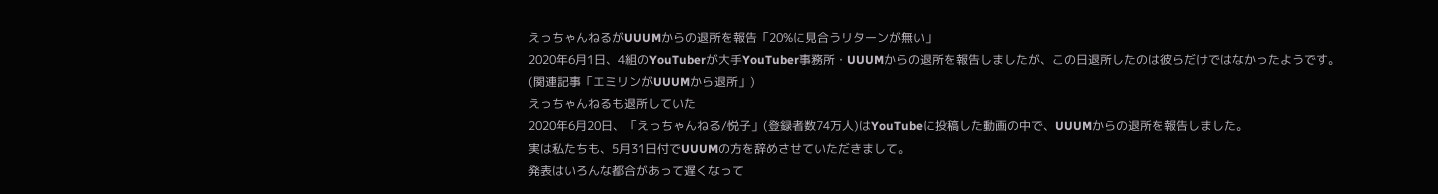えっちゃんねるがUUUMからの退所を報告「20%に見合うリターンが無い」
2020年6月1日、4組のYouTuberが大手YouTuber事務所・UUUMからの退所を報告しましたが、この日退所したのは彼らだけではなかったようです。
(関連記事「エミリンがUUUMから退所」)
えっちゃんねるも退所していた
2020年6月20日、「えっちゃんねる/悦子」(登録者数74万人)はYouTubeに投稿した動画の中で、UUUMからの退所を報告しました。
実は私たちも、5月31日付でUUUMの方を辞めさせていただきまして。
発表はいろんな都合があって遅くなって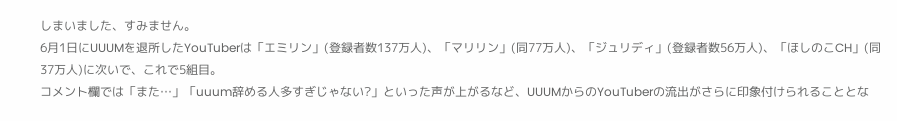しまいました、すみません。
6月1日にUUUMを退所したYouTuberは「エミリン」(登録者数137万人)、「マリリン」(同77万人)、「ジュリディ」(登録者数56万人)、「ほしのこCH」(同37万人)に次いで、これで5組目。
コメント欄では「また…」「uuum辞める人多すぎじゃない?」といった声が上がるなど、UUUMからのYouTuberの流出がさらに印象付けられることとな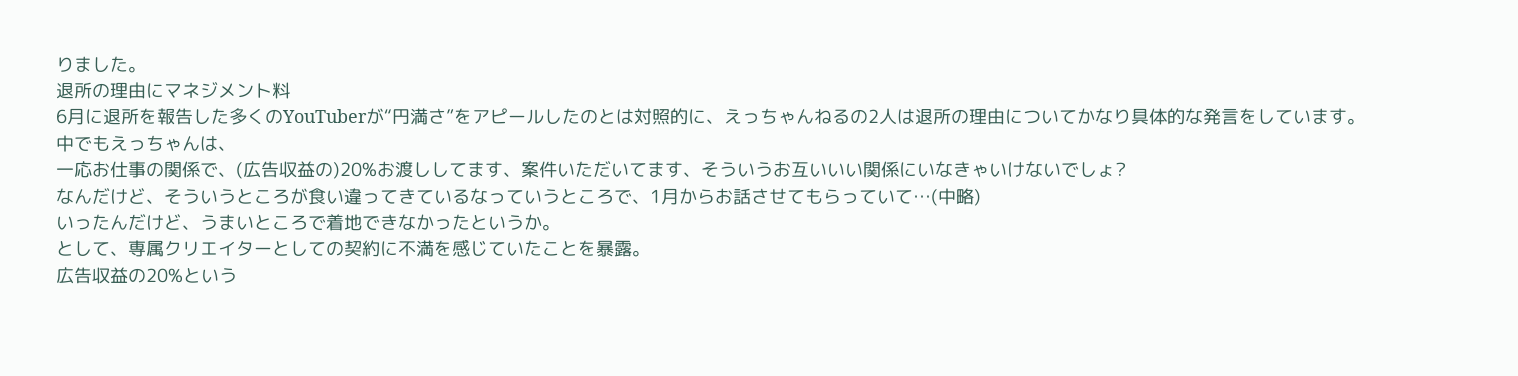りました。
退所の理由にマネジメント料
6月に退所を報告した多くのYouTuberが“円満さ”をアピールしたのとは対照的に、えっちゃんねるの2人は退所の理由についてかなり具体的な発言をしています。
中でもえっちゃんは、
一応お仕事の関係で、(広告収益の)20%お渡ししてます、案件いただいてます、そういうお互いいい関係にいなきゃいけないでしょ?
なんだけど、そういうところが食い違ってきているなっていうところで、1月からお話させてもらっていて…(中略)
いったんだけど、うまいところで着地できなかったというか。
として、専属クリエイターとしての契約に不満を感じていたことを暴露。
広告収益の20%という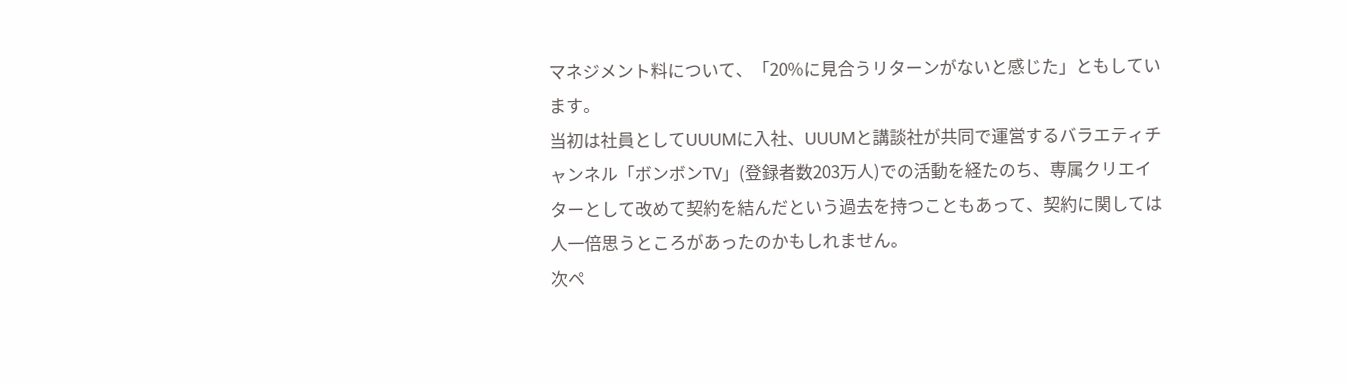マネジメント料について、「20%に見合うリターンがないと感じた」ともしています。
当初は社員としてUUUMに入社、UUUMと講談社が共同で運営するバラエティチャンネル「ボンボンTV」(登録者数203万人)での活動を経たのち、専属クリエイターとして改めて契約を結んだという過去を持つこともあって、契約に関しては人一倍思うところがあったのかもしれません。
次ペ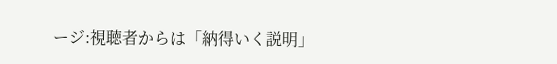ージ:視聴者からは「納得いく説明」